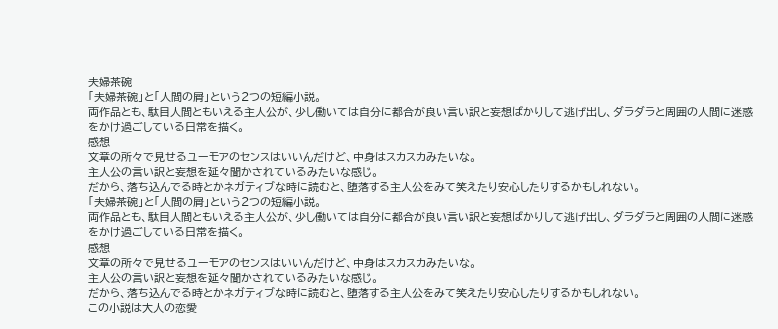夫婦茶碗
「夫婦茶碗」と「人間の屑」という2つの短編小説。
両作品とも、駄目人間ともいえる主人公が、少し働いては自分に都合が良い言い訳と妄想ばかりして逃げ出し、ダラダラと周囲の人間に迷惑をかけ過ごしている日常を描く。
感想
文章の所々で見せるユーモアのセンスはいいんだけど、中身はスカスカみたいな。
主人公の言い訳と妄想を延々聞かされているみたいな感じ。
だから、落ち込んでる時とかネガティブな時に読むと、堕落する主人公をみて笑えたり安心したりするかもしれない。
「夫婦茶碗」と「人間の屑」という2つの短編小説。
両作品とも、駄目人間ともいえる主人公が、少し働いては自分に都合が良い言い訳と妄想ばかりして逃げ出し、ダラダラと周囲の人間に迷惑をかけ過ごしている日常を描く。
感想
文章の所々で見せるユーモアのセンスはいいんだけど、中身はスカスカみたいな。
主人公の言い訳と妄想を延々聞かされているみたいな感じ。
だから、落ち込んでる時とかネガティブな時に読むと、堕落する主人公をみて笑えたり安心したりするかもしれない。
この小説は大人の恋愛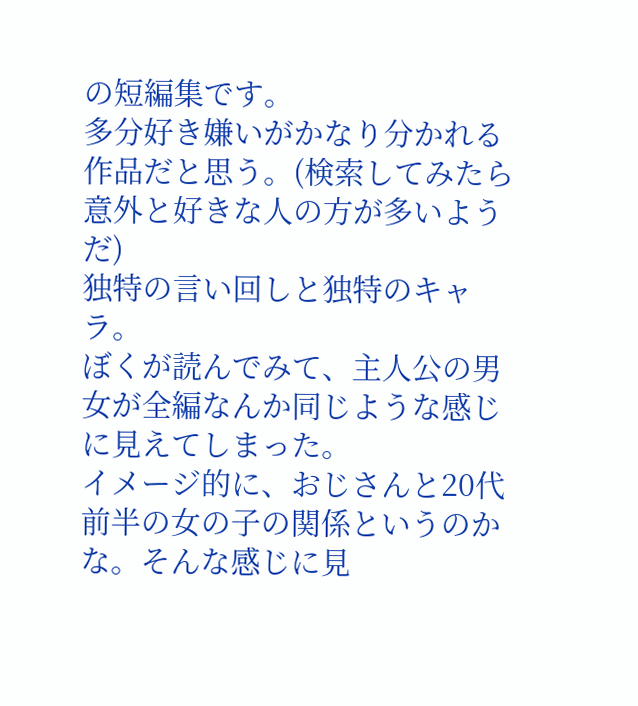の短編集です。
多分好き嫌いがかなり分かれる作品だと思う。(検索してみたら意外と好きな人の方が多いようだ)
独特の言い回しと独特のキャラ。
ぼくが読んでみて、主人公の男女が全編なんか同じような感じに見えてしまった。
イメージ的に、おじさんと20代前半の女の子の関係というのかな。そんな感じに見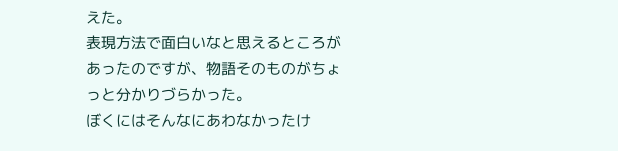えた。
表現方法で面白いなと思えるところがあったのですが、物語そのものがちょっと分かりづらかった。
ぼくにはそんなにあわなかったけ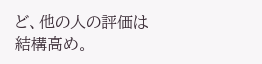ど、他の人の評価は結構高め。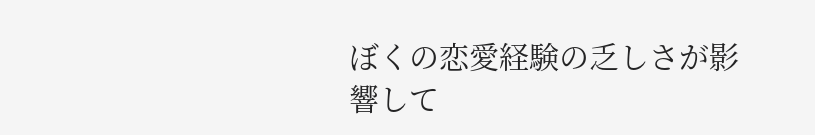ぼくの恋愛経験の乏しさが影響して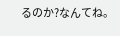るのか?なんてね。